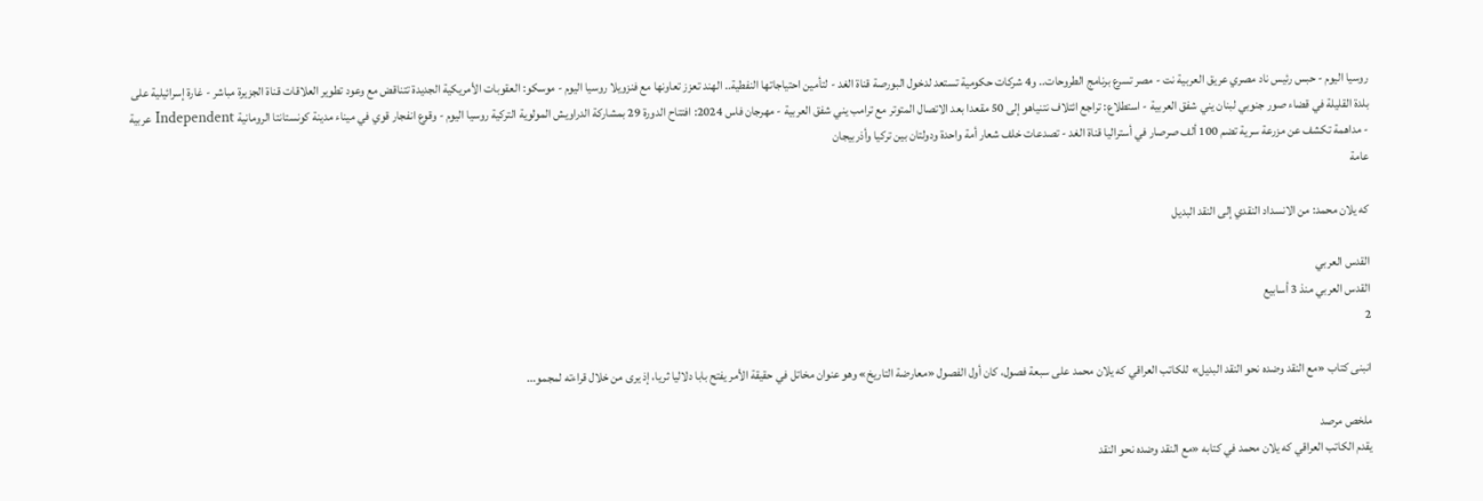روسيا اليوم - حبس رئيس ناد مصري عريق العربية نت - مصر تسرع برنامج الطروحات.. و4 شركات حكومية تستعد لدخول البورصة قناة الغد - لتأمين احتياجاتها النفطية.. الهند تعزز تعاونها مع فنزويلا روسيا اليوم - موسكو: العقوبات الأمريكية الجديدة تتناقض مع وعود تطوير العلاقات قناة الجزيرة مباشر - غارة إسرائيلية على بلدة القليلة في قضاء صور جنوبي لبنان يني شفق العربية - استطلاع: تراجع ائتلاف نتنياهو إلى 50 مقعدا بعد الاتصال المتوتر مع ترامب يني شفق العربية - مهرجان فاس 2024: افتتاح الدورة 29 بمشاركة الدراويش المولوية التركية روسيا اليوم - وقوع انفجار قوي في ميناء مدينة كونستانتا الرومانية Independent عربية - مداهمة تكشف عن مزرعة سرية تضم 100 ألف صرصار في أستراليا قناة الغد - تصدعات خلف شعار أمة واحدة ودولتان بين تركيا وأذربيجان
عامة

كه يلان محمد: من الانسداد النقدي إلى النقد البديل

القدس العربي
القدس العربي منذ 3 أسابيع
2

انبنى كتاب «مع النقد وضده نحو النقد البديل» للكاتب العراقي كه يلان محمد على سبعة فصول، كان أول الفصول «معارضة التاريخ» وهو عنوان مخاتل في حقيقة الأمر يفتح بابا دلاليا ثريا، إذ يرى من خلال قراءته لمجمو...

ملخص مرصد
يقدم الكاتب العراقي كه يلان محمد في كتابه «مع النقد وضده نحو النقد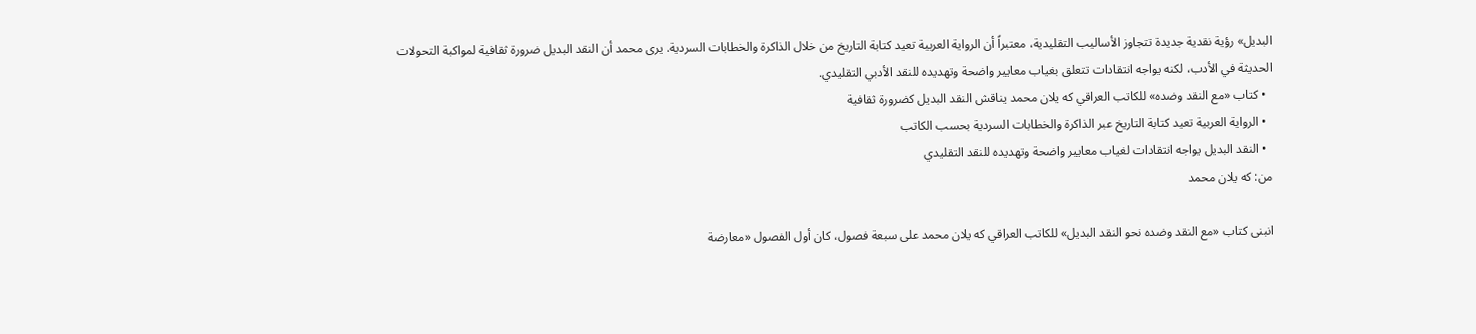البديل» رؤية نقدية جديدة تتجاوز الأساليب التقليدية، معتبراً أن الرواية العربية تعيد كتابة التاريخ من خلال الذاكرة والخطابات السردية. يرى محمد أن النقد البديل ضرورة ثقافية لمواكبة التحولات الحديثة في الأدب، لكنه يواجه انتقادات تتعلق بغياب معايير واضحة وتهديده للنقد الأدبي التقليدي.
  • كتاب «مع النقد وضده» للكاتب العراقي كه يلان محمد يناقش النقد البديل كضرورة ثقافية
  • الرواية العربية تعيد كتابة التاريخ عبر الذاكرة والخطابات السردية بحسب الكاتب
  • النقد البديل يواجه انتقادات لغياب معايير واضحة وتهديده للنقد التقليدي
من: كه يلان محمد

انبنى كتاب «مع النقد وضده نحو النقد البديل» للكاتب العراقي كه يلان محمد على سبعة فصول، كان أول الفصول «معارضة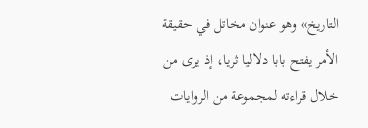التاريخ» وهو عنوان مخاتل في حقيقة الأمر يفتح بابا دلاليا ثريا، إذ يرى من خلال قراءته لمجموعة من الروايات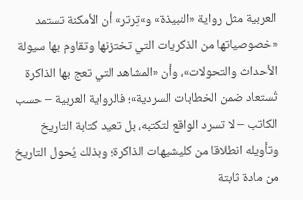العربية مثل رواية «النبيذة» و»تِرتر» أن الأمكنة تستمد «خصوصياتها من الذكريات التي تختزنها وتقاوم بها سيولة الأحداث والتحولات»، وأن «المشاهد التي تعج بها الذاكرة تُستعاد ضمن الخطابات السردية»؛ فالرواية العربية – حسب الكاتب – لا تسرد الواقع لتكتبه، بل تعيد كتابة التاريخ وتأويله انطلاقا من كليشيهات الذاكرة؛ وبذلك يُحول التاريخ من مادة ثابتة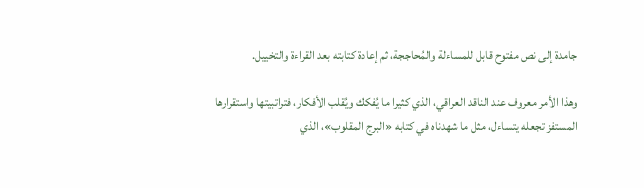جامدة إلى نص مفتوح قابل للمساءلة والمُحاججة، ثم إعادة كتابته بعد القراءة والتخييل.

وهذا الأمر معروف عند الناقد العراقي، الذي كثيرا ما يُفكك ويُقلب الأفكار، فتراتبيتها واستقرارها المستفز تجعله يتساءل، مثل ما شهدناه في كتابه «البرج المقلوب»، الذي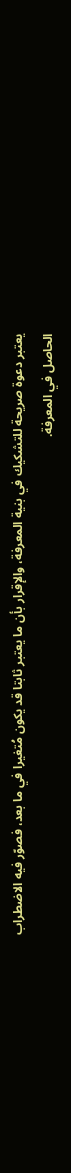يعتبر دعوة صريحة للتشكيك في بنية المعرفة، والإقرار بأن ما يعتبر ثابتا قد يكون مُتغيرا في ما بعد، فصوّر فيه الاضطراب الحاصل في المعرفة.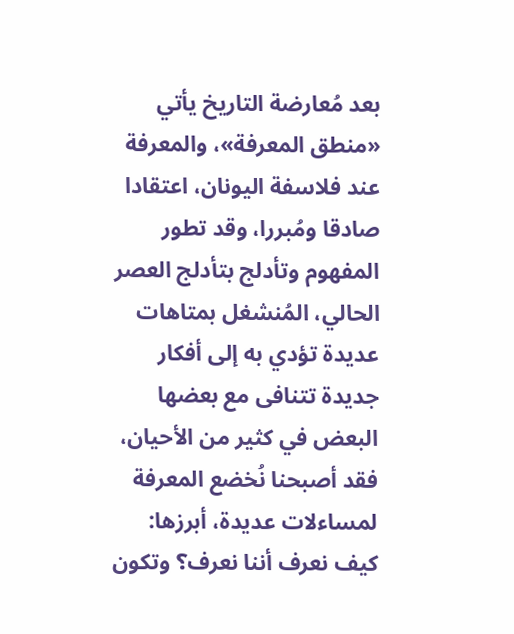بعد مُعارضة التاريخ يأتي «منطق المعرفة»، والمعرفة عند فلاسفة اليونان، اعتقادا صادقا ومُبررا، وقد تطور المفهوم وتأدلج بتأدلج العصر الحالي، المُنشغل بمتاهات عديدة تؤدي به إلى أفكار جديدة تتنافى مع بعضها البعض في كثير من الأحيان، فقد أصبحنا نُخضع المعرفة لمساءلات عديدة، أبرزها: كيف نعرف أننا نعرف؟ وتكون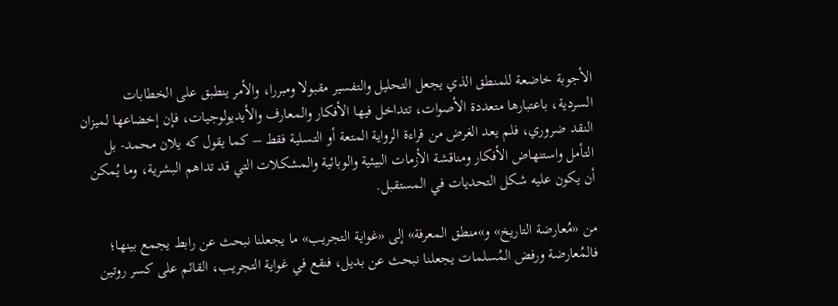الأجوبة خاضعة للمنطق الذي يجعل التحليل والتفسير مقبولا ومبررا، والأمر ينطبق على الخطابات السردية، باعتبارها متعددة الأصوات، تتداخل فيها الأفكار والمعارف والأيديولوجيات، فإن إخضاعها لميزان النقد ضروري، فلم يعد الغرض من قراءة الرواية المتعة أو التسلية فقط – كما يقول كه يلان محمد- بل التأمل واستنهاض الأفكار ومناقشة الأزمات البيئية والوبائية والمشكلات التي قد تداهم البشرية، وما يُمكن أن يكون عليه شكل التحديات في المستقبل.

من «مُعارضة التاريخ» و»منطق المعرفة» إلى «غواية التجريب» ما يجعلنا نبحث عن رابط يجمع بينها؛ فالمُعارضة ورفض المُسلمات يجعلنا نبحث عن بديل، فنقع في غواية التجريب، القائم على كسر روتين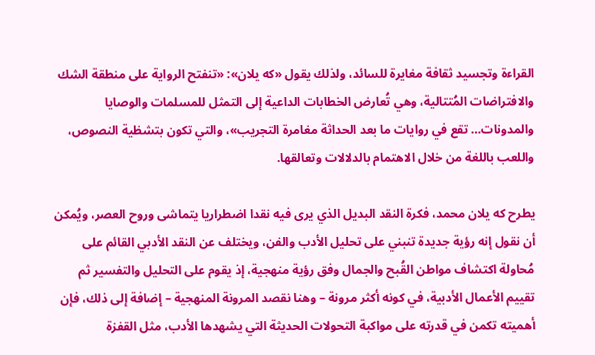القراءة وتجسيد ثقافة مغايرة للسائد، ولذلك يقول «كه يلان»: «تنفتح الرواية على منطقة الشك والافتراضات المُتتالية، وهي تُعارض الخطابات الداعية إلى التمثل للمسلمات والوصايا والمدونات… تقع في روايات ما بعد الحداثة مغامرة التجريب»، والتي تكون بتشظية النصوص، واللعب باللغة من خلال الاهتمام بالدلالات وتعالقها.

يطرح كه يلان محمد، فكرة النقد البديل الذي يرى فيه نقدا اضطراريا يتماشى وروح العصر، ويُمكن أن نقول إنه رؤية جديدة تنبني على تحليل الأدب والفن، ويختلف عن النقد الأدبي القائم على مُحاولة اكتشاف مواطن القُبح والجمال وفق رؤية منهجية، إذ يقوم على التحليل والتفسير ثم تقييم الأعمال الأدبية، في كونه أكثر مرونة – وهنا نقصد المرونة المنهجية – إضافة إلى ذلك، فإن أهميته تكمن في قدرته على مواكبة التحولات الحديثة التي يشهدها الأدب، مثل القفزة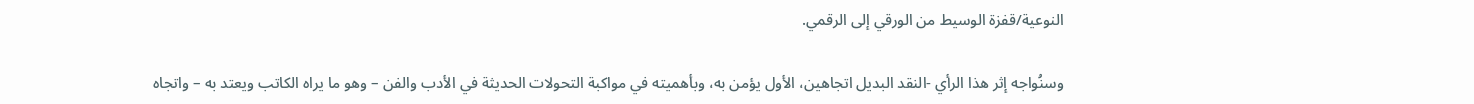النوعية/قفزة الوسيط من الورقي إلى الرقمي.

وسنُواجه إثر هذا الرأي -النقد البديل اتجاهين، الأول يؤمن به، وبأهميته في مواكبة التحولات الحديثة في الأدب والفن – وهو ما يراه الكاتب ويعتد به – واتجاه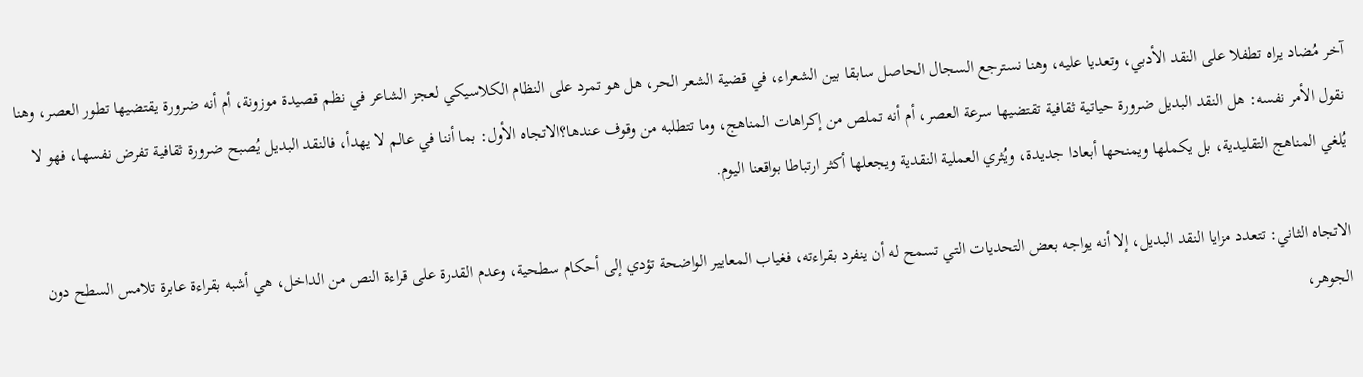آخر مُضاد يراه تطفلا على النقد الأدبي، وتعديا عليه، وهنا نسترجع السجال الحاصل سابقا بين الشعراء، في قضية الشعر الحر، هل هو تمرد على النظام الكلاسيكي لعجز الشاعر في نظم قصيدة موزونة، أم أنه ضرورة يقتضيها تطور العصر، وهنا نقول الأمر نفسه: هل النقد البديل ضرورة حياتية ثقافية تقتضيها سرعة العصر، أم أنه تملص من إكراهات المناهج، وما تتطلبه من وقوف عندها؟الاتجاه الأول: بما أننا في عالم لا يهدأ، فالنقد البديل يُصبح ضرورة ثقافية تفرض نفسها، فهو لا يُلغي المناهج التقليدية، بل يكملها ويمنحها أبعادا جديدة، ويُثري العملية النقدية ويجعلها أكثر ارتباطا بواقعنا اليوم.

الاتجاه الثاني: تتعدد مزايا النقد البديل، إلا أنه يواجه بعض التحديات التي تسمح له أن ينفرد بقراءته، فغياب المعايير الواضحة تؤدي إلى أحكام سطحية، وعدم القدرة على قراءة النص من الداخل، هي أشبه بقراءة عابرة تلامس السطح دون الجوهر،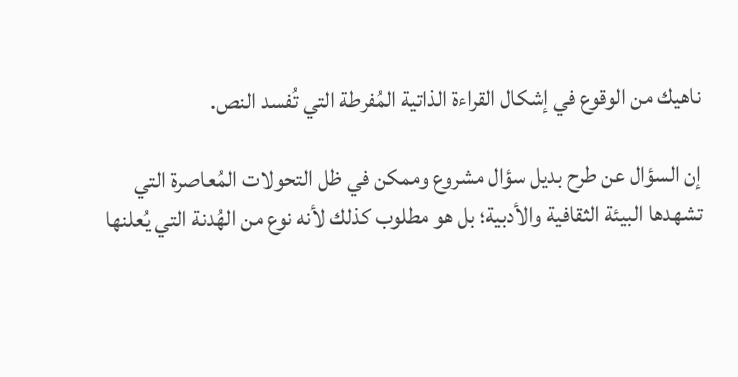ناهيك من الوقوع في إشكال القراءة الذاتية المُفرطة التي تُفسد النص.

إن السؤال عن طرح بديل سؤال مشروع وممكن في ظل التحولات المُعاصرة التي تشهدها البيئة الثقافية والأدبية؛ بل هو مطلوب كذلك لأنه نوع من الهُدنة التي يُعلنها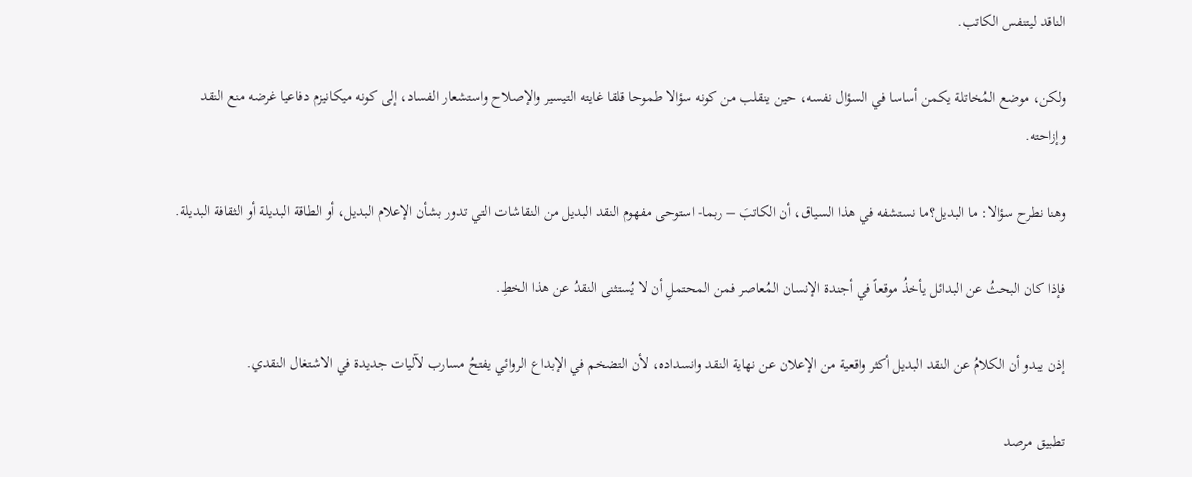الناقد ليتنفس الكاتب.

ولكن، موضع المُخاتلة يكمن أساسا في السؤال نفسه، حين ينقلب من كونه سؤالا طموحا قلقا غايته التيسير والإصلاح واستشعار الفساد، إلى كونه ميكانيزم دفاعيا غرضه منع النقد وإزاحته.

وهنا نطرح سؤالا: ما البديل؟ما نستشفه في هذا السياق، أن الكاتبَ – ربما- استوحى مفهوم النقد البديل من النقاشات التي تدور بشأن الإعلام البديل، أو الطاقة البديلة أو الثقافة البديلة.

فإذا كان البحثُ عن البدائل يأخذُ موقعاً في أجندة الإنسان المُعاصر فمن المحتملِ أن لا يُستثنى النقدُ عن هذا الخطِ.

إذن يبدو أن الكلامُ عن النقد البديل أكثر واقعية من الإعلان عن نهاية النقد وانسداده، لأن التضخم في الإبداع الروائي يفتحُ مسارب لآليات جديدة في الاشتغال النقدي.

تطبيق مرصد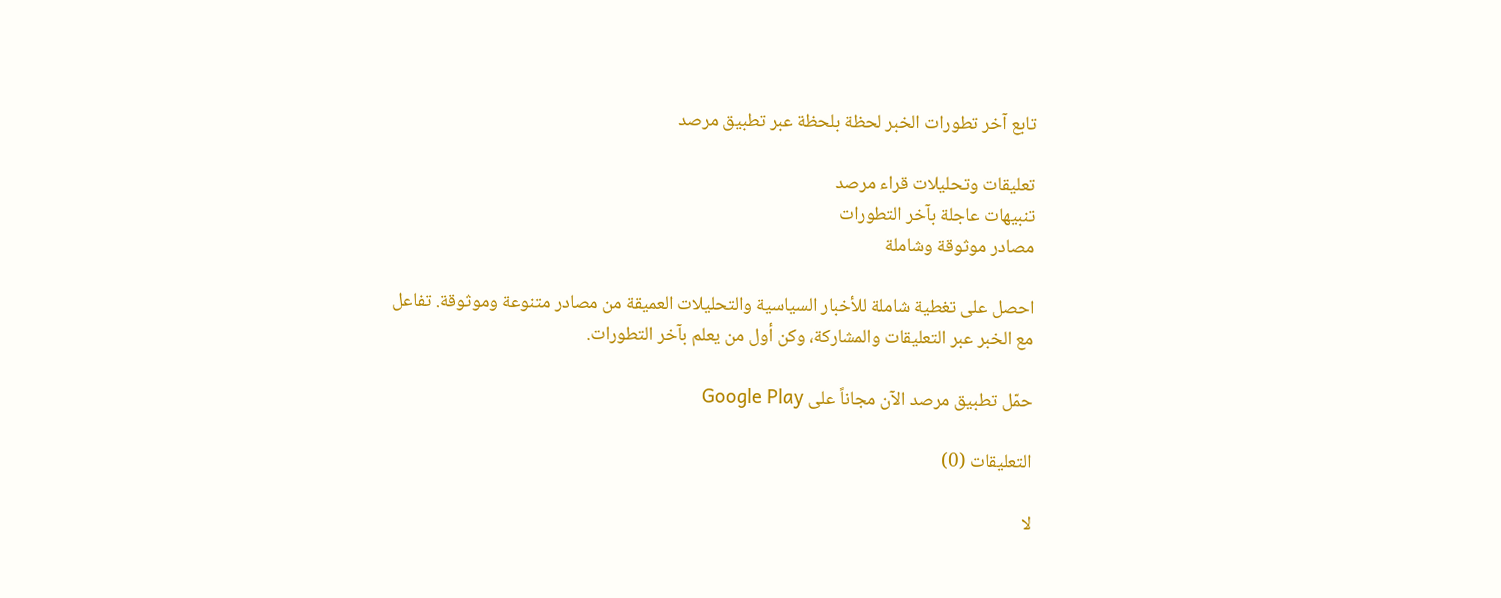تابع آخر تطورات الخبر لحظة بلحظة عبر تطبيق مرصد

تعليقات وتحليلات قراء مرصد
تنبيهات عاجلة بآخر التطورات
مصادر موثوقة وشاملة

احصل على تغطية شاملة للأخبار السياسية والتحليلات العميقة من مصادر متنوعة وموثوقة. تفاعل مع الخبر عبر التعليقات والمشاركة، وكن أول من يعلم بآخر التطورات.

حمّل تطبيق مرصد الآن مجاناً على Google Play

التعليقات (0)

لا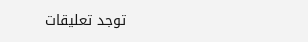توجد تعليقات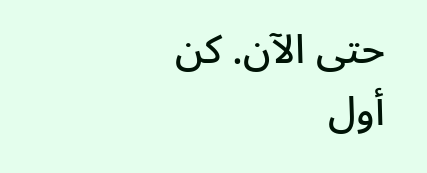حتى الآن. كن أول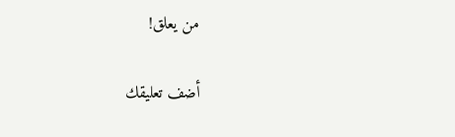من يعلق!

أضف تعليقك